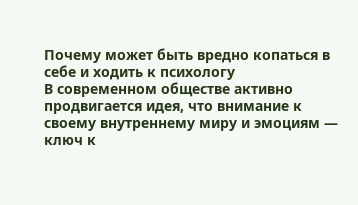Почему может быть вредно копаться в себе и ходить к психологу
В современном обществе активно продвигается идея, что внимание к своему внутреннему миру и эмоциям — ключ к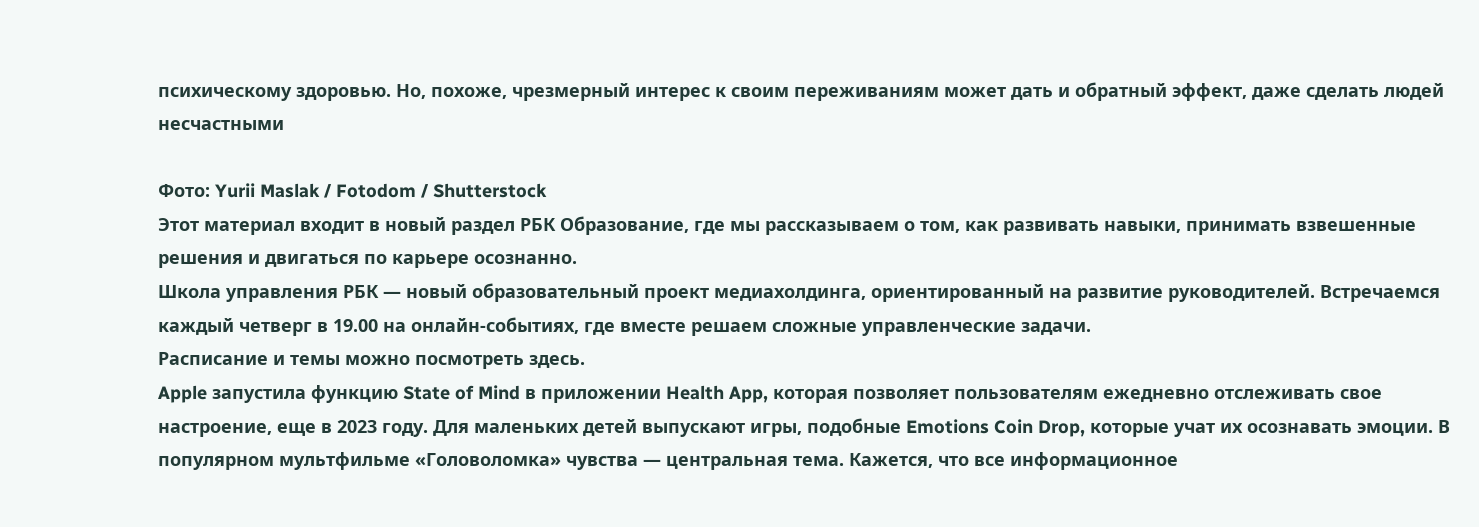психическому здоровью. Но, похоже, чрезмерный интерес к своим переживаниям может дать и обратный эффект, даже сделать людей несчастными

Фото: Yurii Maslak / Fotodom / Shutterstock
Этот материал входит в новый раздел РБК Образование, где мы рассказываем о том, как развивать навыки, принимать взвешенные решения и двигаться по карьере осознанно.
Школа управления РБК — новый образовательный проект медиахолдинга, ориентированный на развитие руководителей. Встречаемся каждый четверг в 19.00 на онлайн-событиях, где вместе решаем сложные управленческие задачи.
Расписание и темы можно посмотреть здесь.
Apple запустила функцию State of Mind в приложении Health App, которая позволяет пользователям ежедневно отслеживать свое настроение, еще в 2023 году. Для маленьких детей выпускают игры, подобные Emotions Coin Drop, которые учат их осознавать эмоции. В популярном мультфильме «Головоломка» чувства — центральная тема. Кажется, что все информационное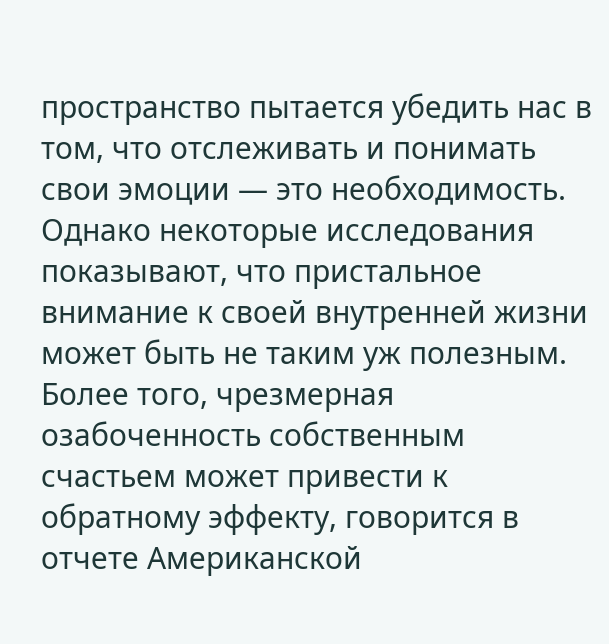пространство пытается убедить нас в том, что отслеживать и понимать свои эмоции — это необходимость.
Однако некоторые исследования показывают, что пристальное внимание к своей внутренней жизни может быть не таким уж полезным. Более того, чрезмерная озабоченность собственным счастьем может привести к обратному эффекту, говорится в отчете Американской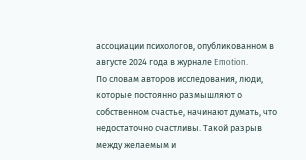ассоциации психологов, опубликованном в августе 2024 года в журнале Emotion.
По словам авторов исследования, люди, которые постоянно размышляют о собственном счастье, начинают думать, что недостаточно счастливы. Такой разрыв между желаемым и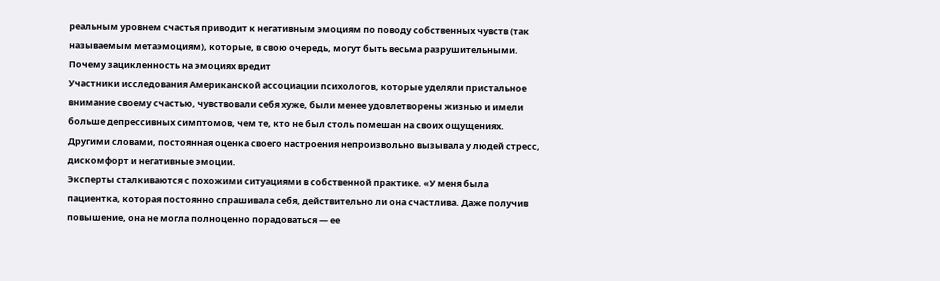реальным уровнем счастья приводит к негативным эмоциям по поводу собственных чувств (так называемым метаэмоциям), которые, в свою очередь, могут быть весьма разрушительными.
Почему зацикленность на эмоциях вредит
Участники исследования Американской ассоциации психологов, которые уделяли пристальное внимание своему счастью, чувствовали себя хуже, были менее удовлетворены жизнью и имели больше депрессивных симптомов, чем те, кто не был столь помешан на своих ощущениях. Другими словами, постоянная оценка своего настроения непроизвольно вызывала у людей стресс, дискомфорт и негативные эмоции.
Эксперты сталкиваются с похожими ситуациями в собственной практике. «У меня была пациентка, которая постоянно спрашивала себя, действительно ли она счастлива. Даже получив повышение, она не могла полноценно порадоваться — ее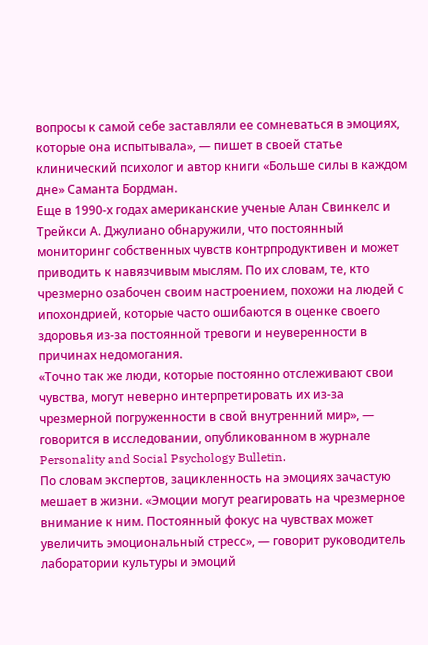вопросы к самой себе заставляли ее сомневаться в эмоциях, которые она испытывала», — пишет в своей статье клинический психолог и автор книги «Больше силы в каждом дне» Саманта Бордман.
Еще в 1990-х годах американские ученые Алан Свинкелс и Трейкси А. Джулиано обнаружили, что постоянный мониторинг собственных чувств контрпродуктивен и может приводить к навязчивым мыслям. По их словам, те, кто чрезмерно озабочен своим настроением, похожи на людей с ипохондрией, которые часто ошибаются в оценке своего здоровья из-за постоянной тревоги и неуверенности в причинах недомогания.
«Точно так же люди, которые постоянно отслеживают свои чувства, могут неверно интерпретировать их из-за чрезмерной погруженности в свой внутренний мир», — говорится в исследовании, опубликованном в журнале Personality and Social Psychology Bulletin.
По словам экспертов, зацикленность на эмоциях зачастую мешает в жизни. «Эмоции могут реагировать на чрезмерное внимание к ним. Постоянный фокус на чувствах может увеличить эмоциональный стресс», — говорит руководитель лаборатории культуры и эмоций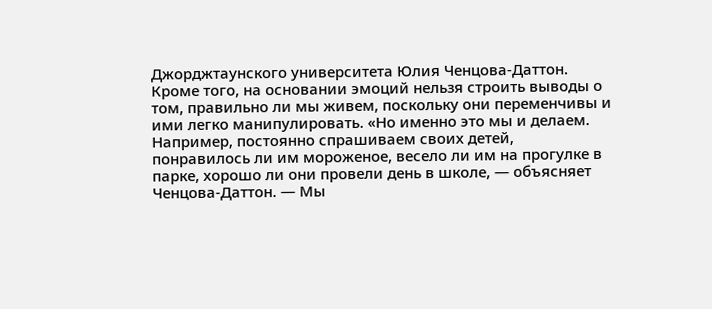Джорджтаунского университета Юлия Ченцова-Даттон.
Кроме того, на основании эмоций нельзя строить выводы о том, правильно ли мы живем, поскольку они переменчивы и ими легко манипулировать. «Но именно это мы и делаем. Например, постоянно спрашиваем своих детей, понравилось ли им мороженое, весело ли им на прогулке в парке, хорошо ли они провели день в школе, — объясняет Ченцова-Даттон. — Мы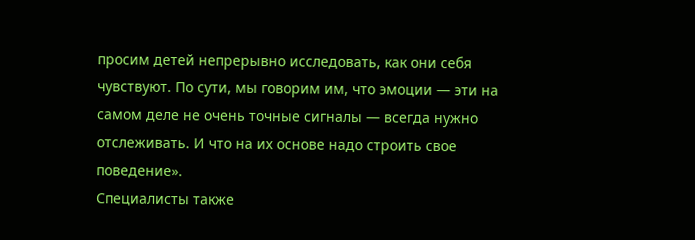просим детей непрерывно исследовать, как они себя чувствуют. По сути, мы говорим им, что эмоции — эти на самом деле не очень точные сигналы — всегда нужно отслеживать. И что на их основе надо строить свое поведение».
Специалисты также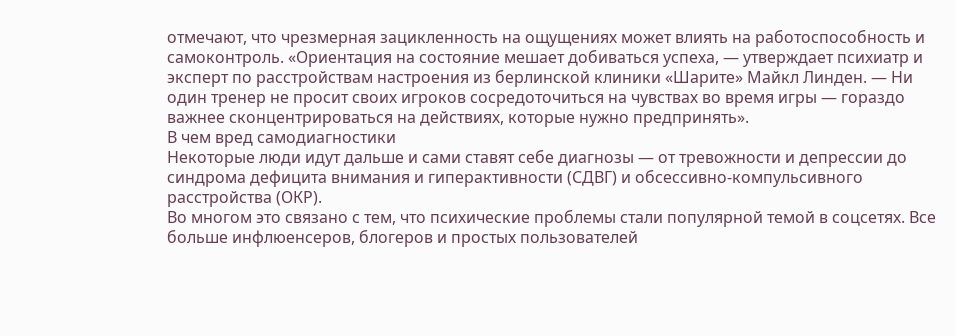отмечают, что чрезмерная зацикленность на ощущениях может влиять на работоспособность и самоконтроль. «Ориентация на состояние мешает добиваться успеха, — утверждает психиатр и эксперт по расстройствам настроения из берлинской клиники «Шарите» Майкл Линден. — Ни один тренер не просит своих игроков сосредоточиться на чувствах во время игры — гораздо важнее сконцентрироваться на действиях, которые нужно предпринять».
В чем вред самодиагностики
Некоторые люди идут дальше и сами ставят себе диагнозы — от тревожности и депрессии до синдрома дефицита внимания и гиперактивности (СДВГ) и обсессивно-компульсивного расстройства (ОКР).
Во многом это связано с тем, что психические проблемы стали популярной темой в соцсетях. Все больше инфлюенсеров, блогеров и простых пользователей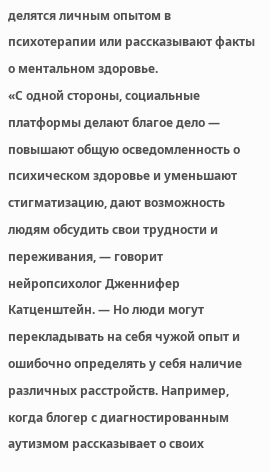делятся личным опытом в психотерапии или рассказывают факты о ментальном здоровье.
«С одной стороны, социальные платформы делают благое дело — повышают общую осведомленность о психическом здоровье и уменьшают стигматизацию, дают возможность людям обсудить свои трудности и переживания, — говорит нейропсихолог Дженнифер Катценштейн. — Но люди могут перекладывать на себя чужой опыт и ошибочно определять у себя наличие различных расстройств. Например, когда блогер с диагностированным аутизмом рассказывает о своих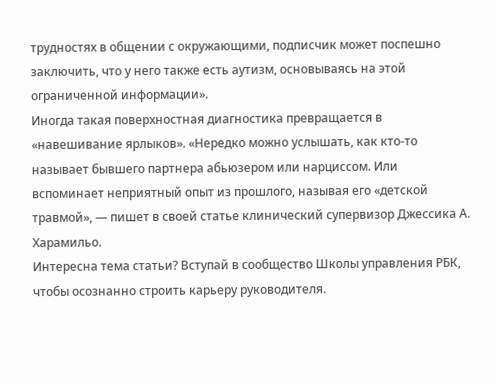трудностях в общении с окружающими, подписчик может поспешно заключить, что у него также есть аутизм, основываясь на этой ограниченной информации».
Иногда такая поверхностная диагностика превращается в «навешивание ярлыков». «Нередко можно услышать, как кто-то называет бывшего партнера абьюзером или нарциссом. Или вспоминает неприятный опыт из прошлого, называя его «детской травмой», — пишет в своей статье клинический супервизор Джессика А. Харамильо.
Интересна тема статьи? Вступай в сообщество Школы управления РБК, чтобы осознанно строить карьеру руководителя.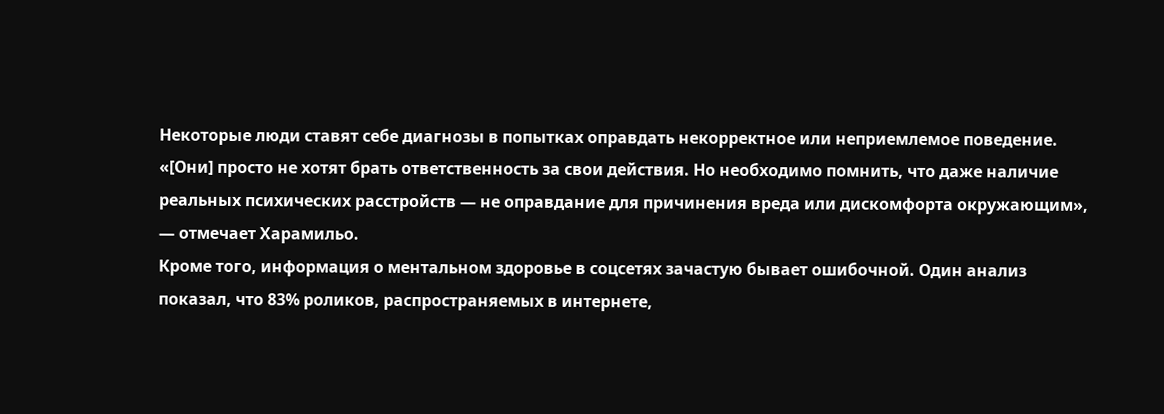Некоторые люди ставят себе диагнозы в попытках оправдать некорректное или неприемлемое поведение. «[Они] просто не хотят брать ответственность за свои действия. Но необходимо помнить, что даже наличие реальных психических расстройств — не оправдание для причинения вреда или дискомфорта окружающим», — отмечает Харамильо.
Кроме того, информация о ментальном здоровье в соцсетях зачастую бывает ошибочной. Один анализ показал, что 83% роликов, распространяемых в интернете,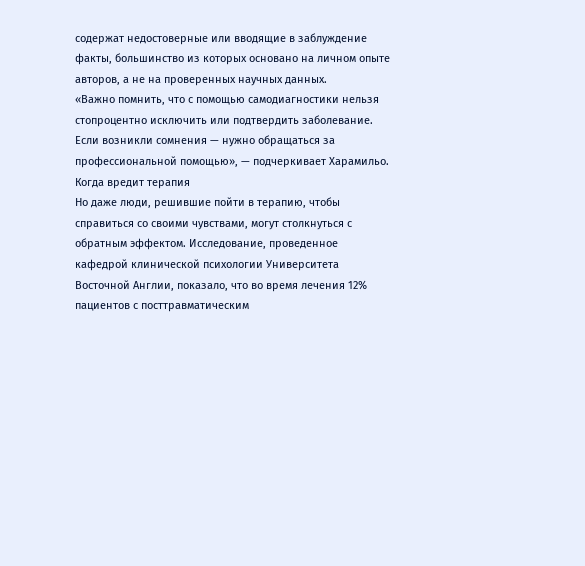содержат недостоверные или вводящие в заблуждение факты, большинство из которых основано на личном опыте авторов, а не на проверенных научных данных.
«Важно помнить, что с помощью самодиагностики нельзя стопроцентно исключить или подтвердить заболевание. Если возникли сомнения — нужно обращаться за профессиональной помощью», — подчеркивает Харамильо.
Когда вредит терапия
Но даже люди, решившие пойти в терапию, чтобы справиться со своими чувствами, могут столкнуться с обратным эффектом. Исследование, проведенное кафедрой клинической психологии Университета Восточной Англии, показало, что во время лечения 12% пациентов с посттравматическим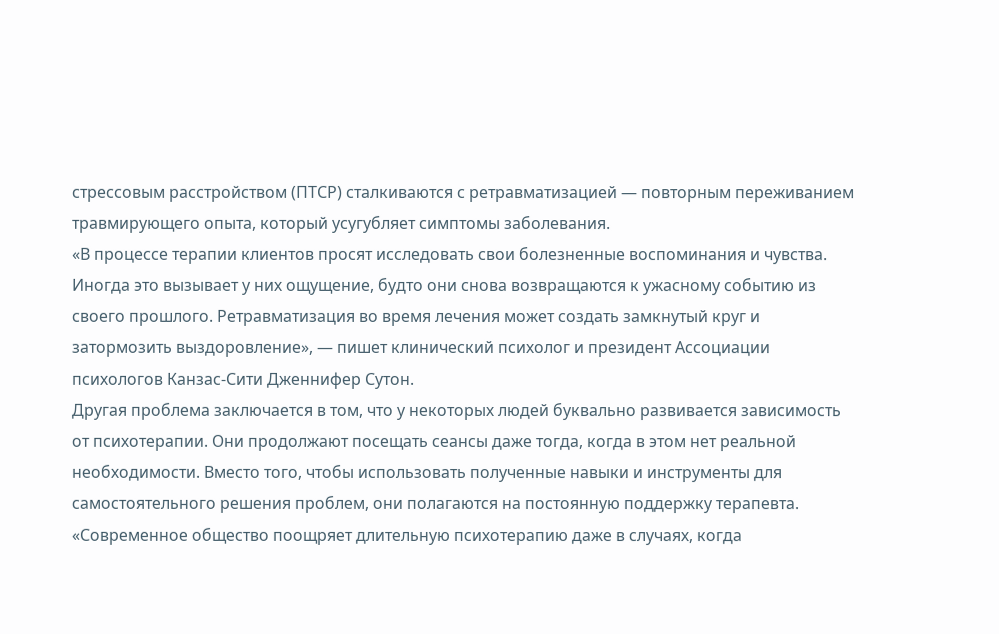стрессовым расстройством (ПТСР) сталкиваются с ретравматизацией — повторным переживанием травмирующего опыта, который усугубляет симптомы заболевания.
«В процессе терапии клиентов просят исследовать свои болезненные воспоминания и чувства. Иногда это вызывает у них ощущение, будто они снова возвращаются к ужасному событию из своего прошлого. Ретравматизация во время лечения может создать замкнутый круг и затормозить выздоровление», — пишет клинический психолог и президент Ассоциации психологов Канзас-Сити Дженнифер Сутон.
Другая проблема заключается в том, что у некоторых людей буквально развивается зависимость от психотерапии. Они продолжают посещать сеансы даже тогда, когда в этом нет реальной необходимости. Вместо того, чтобы использовать полученные навыки и инструменты для самостоятельного решения проблем, они полагаются на постоянную поддержку терапевта.
«Современное общество поощряет длительную психотерапию даже в случаях, когда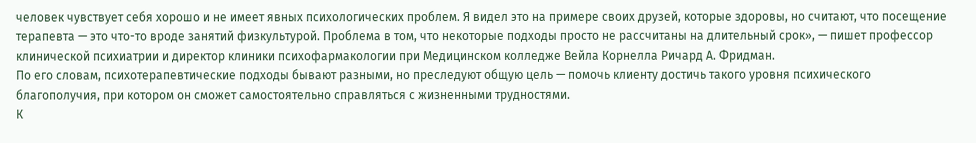человек чувствует себя хорошо и не имеет явных психологических проблем. Я видел это на примере своих друзей, которые здоровы, но считают, что посещение терапевта — это что-то вроде занятий физкультурой. Проблема в том, что некоторые подходы просто не рассчитаны на длительный срок», — пишет профессор клинической психиатрии и директор клиники психофармакологии при Медицинском колледже Вейла Корнелла Ричард А. Фридман.
По его словам, психотерапевтические подходы бывают разными, но преследуют общую цель — помочь клиенту достичь такого уровня психического благополучия, при котором он сможет самостоятельно справляться с жизненными трудностями.
К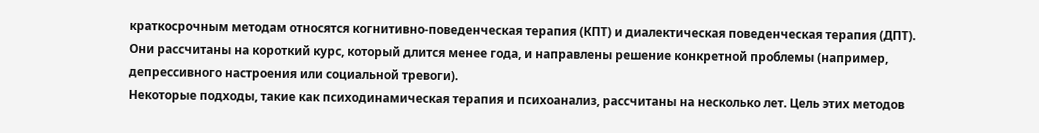краткосрочным методам относятся когнитивно-поведенческая терапия (КПТ) и диалектическая поведенческая терапия (ДПТ). Они рассчитаны на короткий курс, который длится менее года, и направлены решение конкретной проблемы (например, депрессивного настроения или социальной тревоги).
Некоторые подходы, такие как психодинамическая терапия и психоанализ, рассчитаны на несколько лет. Цель этих методов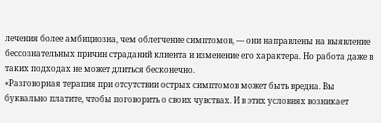лечения более амбициозна, чем облегчение симптомов, — они направлены на выявление бессознательных причин страданий клиента и изменение его характера. Но работа даже в таких подходах не может длиться бесконечно.
«Разговорная терапия при отсутствии острых симптомов может быть вредна. Вы буквально платите, чтобы поговорить о своих чувствах. И в этих условиях возникает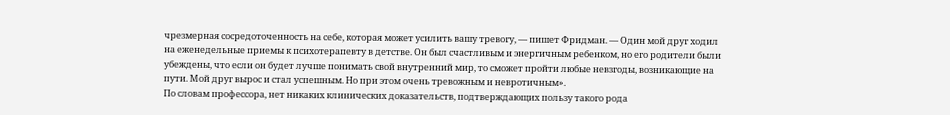чрезмерная сосредоточенность на себе, которая может усилить вашу тревогу, — пишет Фридман. — Один мой друг ходил на еженедельные приемы к психотерапевту в детстве. Он был счастливым и энергичным ребенком, но его родители были убеждены, что если он будет лучше понимать свой внутренний мир, то сможет пройти любые невзгоды, возникающие на пути. Мой друг вырос и стал успешным. Но при этом очень тревожным и невротичным».
По словам профессора, нет никаких клинических доказательств, подтверждающих пользу такого рода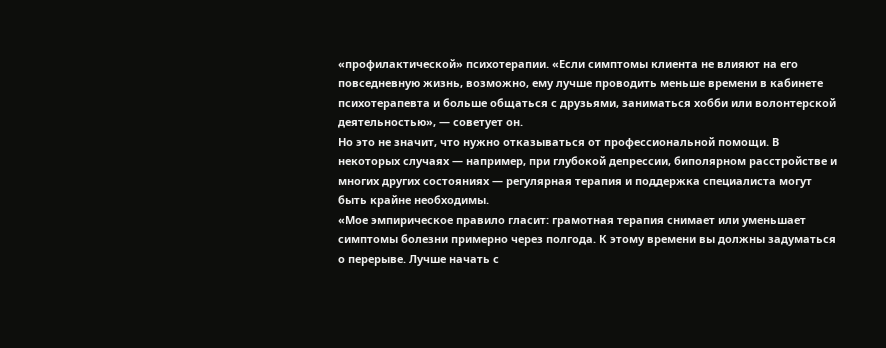«профилактической» психотерапии. «Если симптомы клиента не влияют на его повседневную жизнь, возможно, ему лучше проводить меньше времени в кабинете психотерапевта и больше общаться с друзьями, заниматься хобби или волонтерской деятельностью», — советует он.
Но это не значит, что нужно отказываться от профессиональной помощи. В некоторых случаях — например, при глубокой депрессии, биполярном расстройстве и многих других состояниях — регулярная терапия и поддержка специалиста могут быть крайне необходимы.
«Мое эмпирическое правило гласит: грамотная терапия снимает или уменьшает симптомы болезни примерно через полгода. К этому времени вы должны задуматься о перерыве. Лучше начать с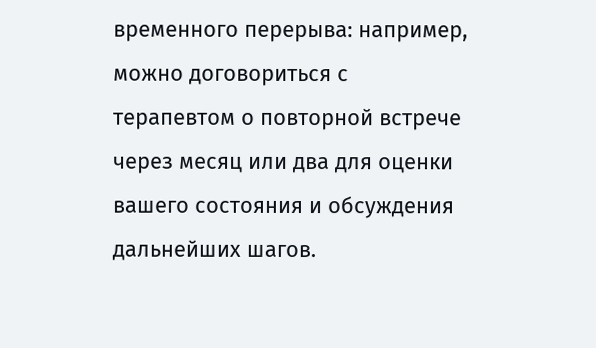временного перерыва: например, можно договориться с терапевтом о повторной встрече через месяц или два для оценки вашего состояния и обсуждения дальнейших шагов.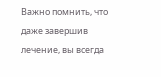Важно помнить, что даже завершив лечение, вы всегда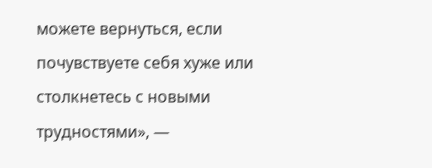можете вернуться, если почувствуете себя хуже или столкнетесь с новыми трудностями», —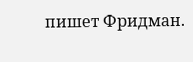пишет Фридман.